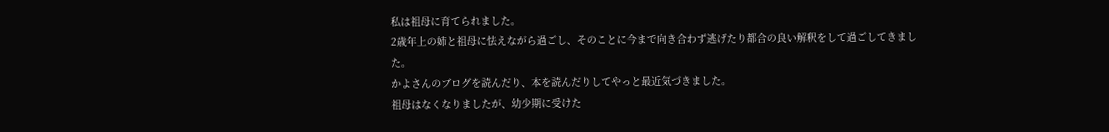私は祖母に育てられました。
2歳年上の姉と祖母に怯えながら過ごし、そのことに今まで向き合わず逃げたり都合の良い解釈をして過ごしてきました。
かよさんのブログを読んだり、本を読んだりしてやっと最近気づきました。
祖母はなくなりましたが、幼少期に受けた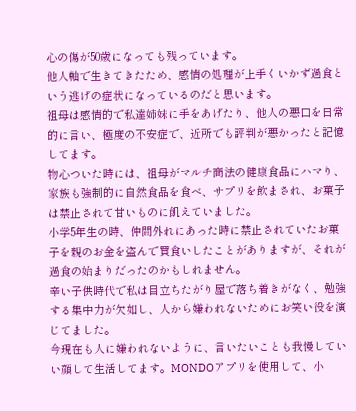心の傷が50歳になっても残っています。
他人軸で生きてきたため、感情の処理が上手くいかず過食という逃げの症状になっているのだと思います。
祖母は感情的で私達姉妹に手をあげたり、他人の悪口を日常的に言い、極度の不安症で、近所でも評判が悪かったと記憶してます。
物心ついた時には、祖母がマルチ商法の健康食品にハマり、家族も強制的に自然食品を食べ、サプリを飲まされ、お菓子は禁止されて甘いものに飢えていました。
小学5年生の時、仲間外れにあった時に禁止されていたお菓子を親のお金を盗んで買食いしたことがありますが、それが過食の始まりだったのかもしれません。
辛い子供時代で私は目立ちたがり屋で落ち着きがなく、勉強する集中力が欠如し、人から嫌われないためにお笑い役を演じてました。
今現在も人に嫌われないように、言いたいことも我慢していい顔して生活してます。MONDOアプリを使用して、小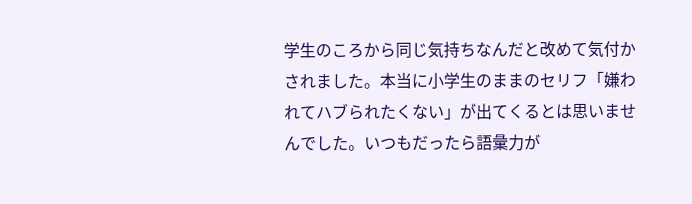学生のころから同じ気持ちなんだと改めて気付かされました。本当に小学生のままのセリフ「嫌われてハブられたくない」が出てくるとは思いませんでした。いつもだったら語彙力が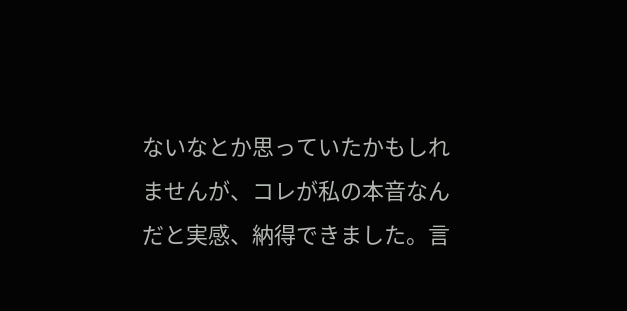ないなとか思っていたかもしれませんが、コレが私の本音なんだと実感、納得できました。言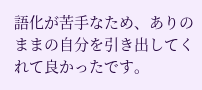語化が苦手なため、ありのままの自分を引き出してくれて良かったです。